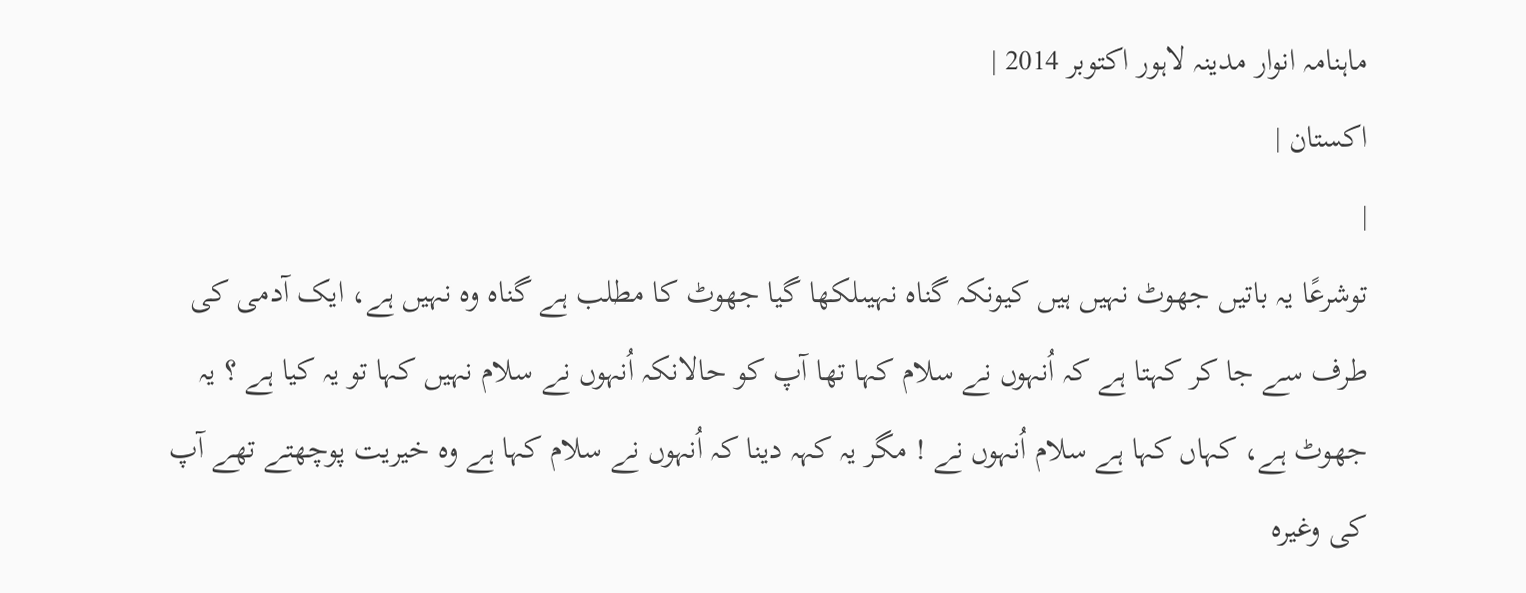ماہنامہ انوار مدینہ لاہور اکتوبر 2014 |
اكستان |
|
توشرعًا یہ باتیں جھوٹ نہیں ہیں کیونکہ گناہ نہیںلکھا گیا جھوٹ کا مطلب ہے گناہ وہ نہیں ہے، ایک آدمی کی طرف سے جا کر کہتا ہے کہ اُنہوں نے سلام کہا تھا آپ کو حالانکہ اُنہوں نے سلام نہیں کہا تو یہ کیا ہے ؟ یہ جھوٹ ہے، کہاں کہا ہے سلام اُنہوں نے ! مگر یہ کہہ دینا کہ اُنہوں نے سلام کہا ہے وہ خیریت پوچھتے تھے آپ کی وغیرہ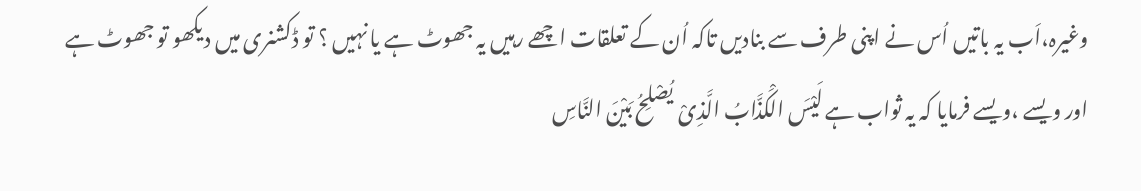وغیرہ،اَب یہ باتیں اُس نے اپنی طرف سے بنادیں تاکہ اُن کے تعلقات اچھے رہیں یہ جھوٹ ہے یا نہیں ؟ تو ڈکشنری میں دیکھو تو جھوٹ ہے اور ویسے ،ویسے فرمایا کہ یہ ثواب ہے لَیْسَ الْکَذَّابُ الَّذِیْ یُصْلِحُ بَیْنَ النَّاسِ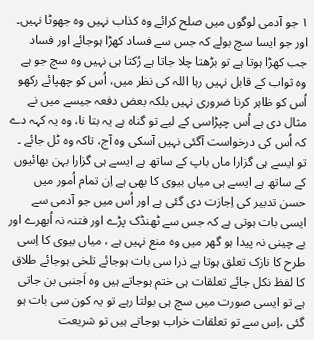١ جو آدمی لوگوں میں صلح کرائے وہ کذاب نہیں وہ جھوٹا نہیں۔ اور جو ایسا سچ بولے کہ جس سے فساد کھڑا ہوجائے اور فساد جب کھڑا ہوتا ہے تو بڑھتا چلا جاتا ہے رُکتا ہی نہیں وہ سچ جو ہے وہ ثواب کے قابل نہیں رہا اللہ کی نظر میں، اُس کو چھپائے رکھو اُس کو ظاہر کرنا ضروری نہیں بلکہ بعض دفعہ جیسے میں نے مثال دی ہے اُس چپڑاسی کے لیے تو گناہ ہے یہ بتا نا، وہ یہ کہہ دے کہ اُس کی درخواست آگئی نہیں آسکی وہ آج، تاکہ وہ ٹل جائے ۔ تو ایسے ہی گزارا ماں باپ کے ساتھ ہے ایسے ہی گزارا بہن بھائیوں کے ساتھ ہے ایسے ہی میاں بیوی کا بھی ہے اِن تمام اُمور میں حسن تدبیر کی اِجازت دی گئی ہے اور اُس میں جو آدمی سے ایسی بات ہوتی ہے کہ جس سے ٹھنڈک پڑے اور فتنہ نہ اُبھرے اور بے چینی نہ پیدا ہو گھر میں وہ منع نہیں ہے ، میاں بیوی کا اِسی طرح کا نازک تعلق ہوتا ہے ذرا سی بات ہوجائے تلخی ہوجائے طلاق کا لفظ نکل جائے تعلقات ہی ختم ہوجاتے ہیں وہ اَجنبی بن جاتی ہے تو ایسی صورت میں سچ ہی بولتا رہے تو یہ کون سی بات ہو گئی ،اِس سے تو تعلقات خراب ہوجاتے ہیں تو شریعت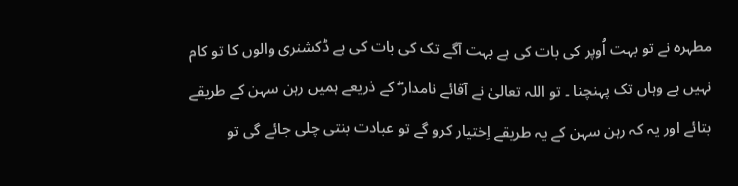مطہرہ نے تو بہت اُوپر کی بات کی ہے بہت آگے تک کی بات کی ہے ڈکشنری والوں کا تو کام نہیں ہے وہاں تک پہنچنا ۔ تو اللہ تعالیٰ نے آقائے نامدار ۖ کے ذریعے ہمیں رہن سہن کے طریقے بتائے اور یہ کہ رہن سہن کے یہ طریقے اِختیار کرو گے تو عبادت بنتی چلی جائے گی تو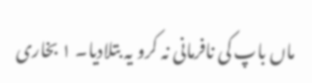ماں باپ کی نافرمانی نہ کرو یہ بتلادیا۔ ١ بخاری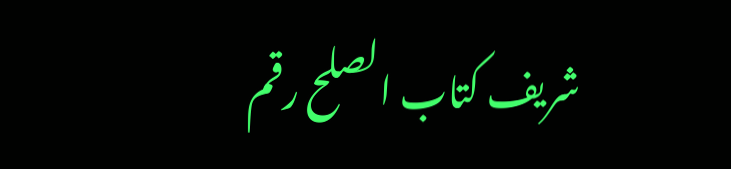شریف کتاب الصلح رقم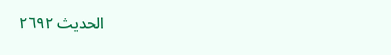الحدیث ٢٦٩٢